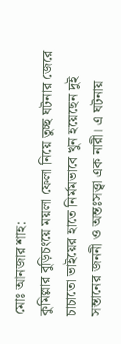মোঃ আনজার শাহ:
কুমিল্লার বুড়িচংয়ে ময়লা ফেলা নিয়ে তুচ্ছ ঘটনার জেরে চাচাতো ভাইয়ের হাতে নির্মমভাবে খুন হয়েছেন দুই সন্তানের জননী ও অন্তঃসত্ত্বা এক নারী। এ ঘটনায়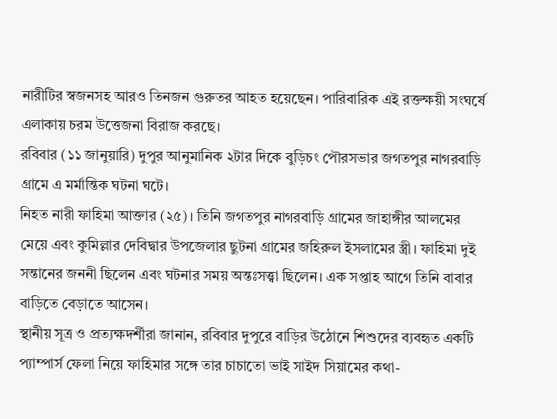নারীটির স্বজনসহ আরও তিনজন গুরুতর আহত হয়েছেন। পারিবারিক এই রক্তক্ষয়ী সংঘর্ষে এলাকায় চরম উত্তেজনা বিরাজ করছে।
রবিবার (১১ জানুয়ারি) দুপুর আনুমানিক ২টার দিকে বুড়িচং পৌরসভার জগতপুর নাগরবাড়ি গ্রামে এ মর্মান্তিক ঘটনা ঘটে।
নিহত নারী ফাহিমা আক্তার (২৫)। তিনি জগতপুর নাগরবাড়ি গ্রামের জাহাঙ্গীর আলমের মেয়ে এবং কুমিল্লার দেবিদ্বার উপজেলার ছুটনা গ্রামের জহিরুল ইসলামের স্ত্রী। ফাহিমা দুই সন্তানের জননী ছিলেন এবং ঘটনার সময় অন্তঃসত্ত্বা ছিলেন। এক সপ্তাহ আগে তিনি বাবার বাড়িতে বেড়াতে আসেন।
স্থানীয় সূত্র ও প্রত্যক্ষদর্শীরা জানান, রবিবার দুপুরে বাড়ির উঠোনে শিশুদের ব্যবহৃত একটি প্যাম্পার্স ফেলা নিয়ে ফাহিমার সঙ্গে তার চাচাতো ভাই সাইদ সিয়ামের কথা-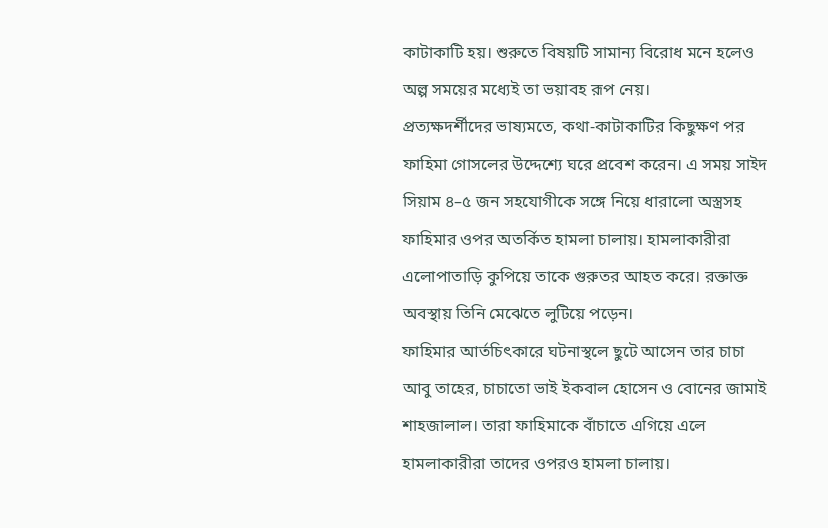কাটাকাটি হয়। শুরুতে বিষয়টি সামান্য বিরোধ মনে হলেও অল্প সময়ের মধ্যেই তা ভয়াবহ রূপ নেয়।
প্রত্যক্ষদর্শীদের ভাষ্যমতে, কথা-কাটাকাটির কিছুক্ষণ পর ফাহিমা গোসলের উদ্দেশ্যে ঘরে প্রবেশ করেন। এ সময় সাইদ সিয়াম ৪–৫ জন সহযোগীকে সঙ্গে নিয়ে ধারালো অস্ত্রসহ ফাহিমার ওপর অতর্কিত হামলা চালায়। হামলাকারীরা এলোপাতাড়ি কুপিয়ে তাকে গুরুতর আহত করে। রক্তাক্ত অবস্থায় তিনি মেঝেতে লুটিয়ে পড়েন।
ফাহিমার আর্তচিৎকারে ঘটনাস্থলে ছুটে আসেন তার চাচা আবু তাহের, চাচাতো ভাই ইকবাল হোসেন ও বোনের জামাই শাহজালাল। তারা ফাহিমাকে বাঁচাতে এগিয়ে এলে হামলাকারীরা তাদের ওপরও হামলা চালায়।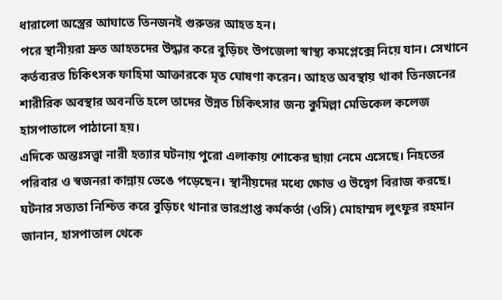ধারালো অস্ত্রের আঘাতে তিনজনই গুরুতর আহত হন।
পরে স্থানীয়রা দ্রুত আহতদের উদ্ধার করে বুড়িচং উপজেলা স্বাস্থ্য কমপ্লেক্সে নিয়ে যান। সেখানে কর্তব্যরত চিকিৎসক ফাহিমা আক্তারকে মৃত ঘোষণা করেন। আহত অবস্থায় থাকা তিনজনের শারীরিক অবস্থার অবনতি হলে তাদের উন্নত চিকিৎসার জন্য কুমিল্লা মেডিকেল কলেজ হাসপাতালে পাঠানো হয়।
এদিকে অন্তঃসত্ত্বা নারী হত্যার ঘটনায় পুরো এলাকায় শোকের ছায়া নেমে এসেছে। নিহতের পরিবার ও স্বজনরা কান্নায় ভেঙে পড়েছেন। স্থানীয়দের মধ্যে ক্ষোভ ও উদ্বেগ বিরাজ করছে।
ঘটনার সত্যতা নিশ্চিত করে বুড়িচং থানার ভারপ্রাপ্ত কর্মকর্তা (ওসি) মোহাম্মদ লুৎফুর রহমান জানান, হাসপাতাল থেকে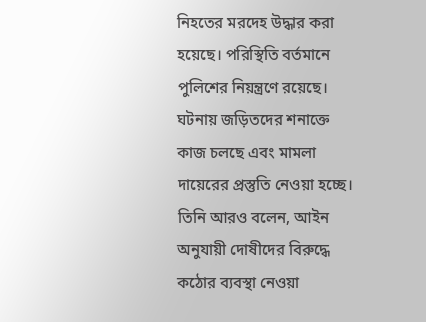নিহতের মরদেহ উদ্ধার করা হয়েছে। পরিস্থিতি বর্তমানে পুলিশের নিয়ন্ত্রণে রয়েছে। ঘটনায় জড়িতদের শনাক্তে কাজ চলছে এবং মামলা দায়েরের প্রস্তুতি নেওয়া হচ্ছে।
তিনি আরও বলেন, আইন অনুযায়ী দোষীদের বিরুদ্ধে কঠোর ব্যবস্থা নেওয়া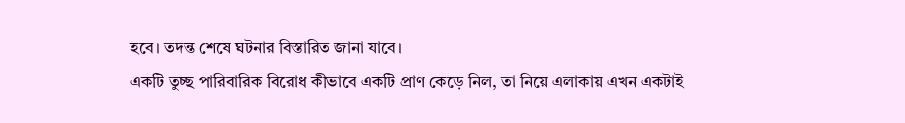হবে। তদন্ত শেষে ঘটনার বিস্তারিত জানা যাবে।
একটি তুচ্ছ পারিবারিক বিরোধ কীভাবে একটি প্রাণ কেড়ে নিল, তা নিয়ে এলাকায় এখন একটাই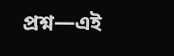প্রশ্ন—এই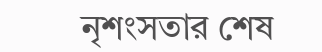নৃশংসতার শেষ